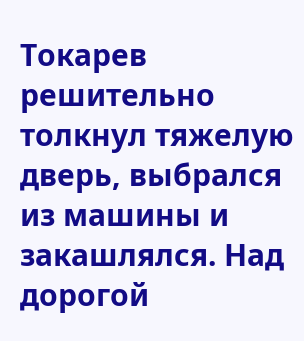Токарев решительно толкнул тяжелую дверь, выбрался из машины и закашлялся. Над дорогой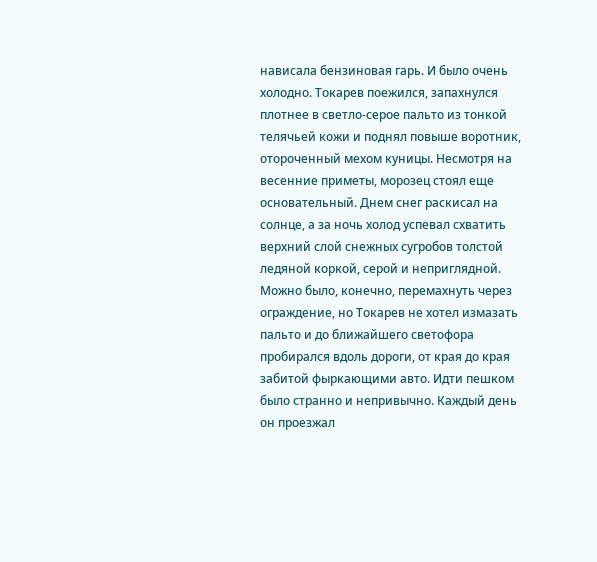нависала бензиновая гарь. И было очень холодно. Токарев поежился, запахнулся плотнее в светло-серое пальто из тонкой телячьей кожи и поднял повыше воротник, отороченный мехом куницы. Несмотря на весенние приметы, морозец стоял еще основательный. Днем снег раскисал на солнце, а за ночь холод успевал схватить верхний слой снежных сугробов толстой ледяной коркой, серой и неприглядной. Можно было, конечно, перемахнуть через ограждение, но Токарев не хотел измазать пальто и до ближайшего светофора пробирался вдоль дороги, от края до края забитой фыркающими авто. Идти пешком было странно и непривычно. Каждый день он проезжал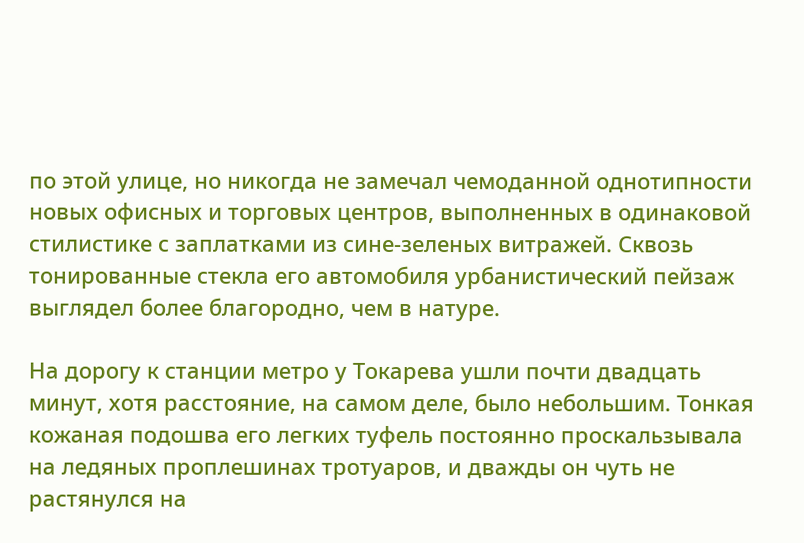по этой улице, но никогда не замечал чемоданной однотипности новых офисных и торговых центров, выполненных в одинаковой стилистике с заплатками из сине-зеленых витражей. Сквозь тонированные стекла его автомобиля урбанистический пейзаж выглядел более благородно, чем в натуре.

На дорогу к станции метро у Токарева ушли почти двадцать минут, хотя расстояние, на самом деле, было небольшим. Тонкая кожаная подошва его легких туфель постоянно проскальзывала на ледяных проплешинах тротуаров, и дважды он чуть не растянулся на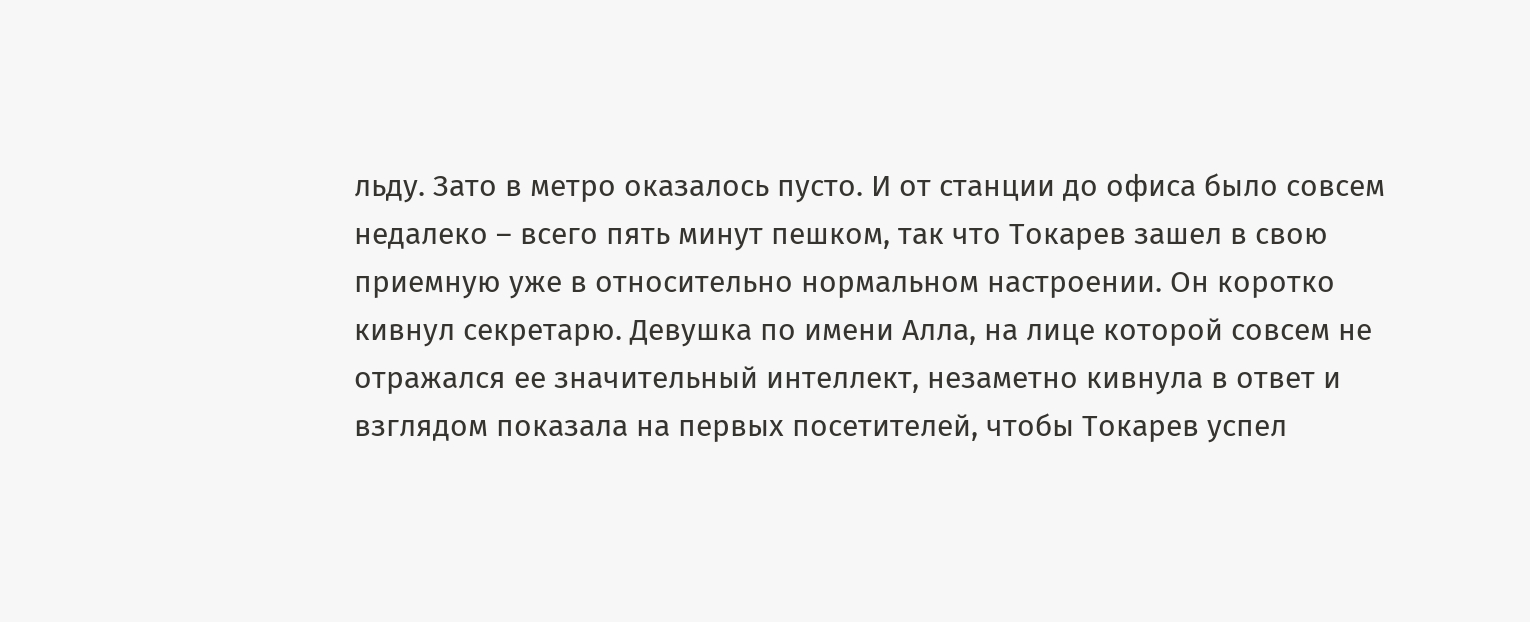льду. Зато в метро оказалось пусто. И от станции до офиса было совсем недалеко – всего пять минут пешком, так что Токарев зашел в свою приемную уже в относительно нормальном настроении. Он коротко кивнул секретарю. Девушка по имени Алла, на лице которой совсем не отражался ее значительный интеллект, незаметно кивнула в ответ и взглядом показала на первых посетителей, чтобы Токарев успел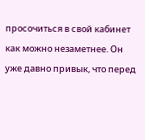просочиться в свой кабинет как можно незаметнее. Он уже давно привык, что перед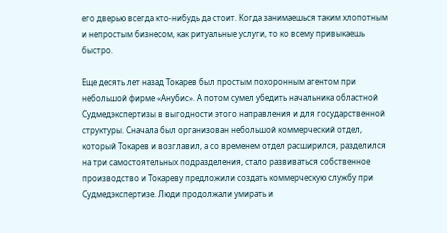его дверью всегда кто-нибудь да стоит. Когда занимаешься таким хлопотным и непростым бизнесом, как ритуальные услуги, то ко всему привыкаешь быстро.

Еще десять лет назад Токарев был простым похоронным агентом при небольшой фирме «Анубис». А потом сумел убедить начальника областной Судмедэкспертизы в выгодности этого направления и для государственной структуры. Сначала был организован небольшой коммерческий отдел, который Токарев и возглавил, а со временем отдел расширился, разделился на три самостоятельных подразделения, стало развиваться собственное производство и Токареву предложили создать коммерческую службу при Судмедэкспертизе. Люди продолжали умирать и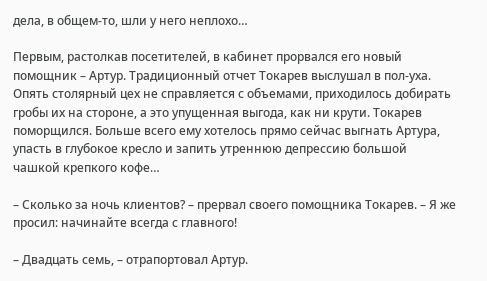дела, в общем-то, шли у него неплохо…

Первым, растолкав посетителей, в кабинет прорвался его новый помощник – Артур. Традиционный отчет Токарев выслушал в пол-уха. Опять столярный цех не справляется с объемами, приходилось добирать гробы их на стороне, а это упущенная выгода, как ни крути. Токарев поморщился. Больше всего ему хотелось прямо сейчас выгнать Артура, упасть в глубокое кресло и запить утреннюю депрессию большой чашкой крепкого кофе…

– Сколько за ночь клиентов? – прервал своего помощника Токарев. – Я же просил: начинайте всегда с главного!

– Двадцать семь, – отрапортовал Артур.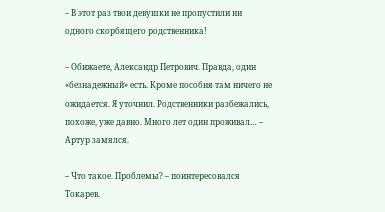– В этот раз твои девушки не пропустили ни одного скорбящего родственника!

– Обижаете, Александр Петрович. Правда, один «безнадежный» есть. Кроме пособия там ничего не ожидается. Я уточнил. Родственники разбежались, похоже, уже давно. Много лет один проживал… – Артур замялся.

– Что такое. Проблемы? – поинтересовался Токарев.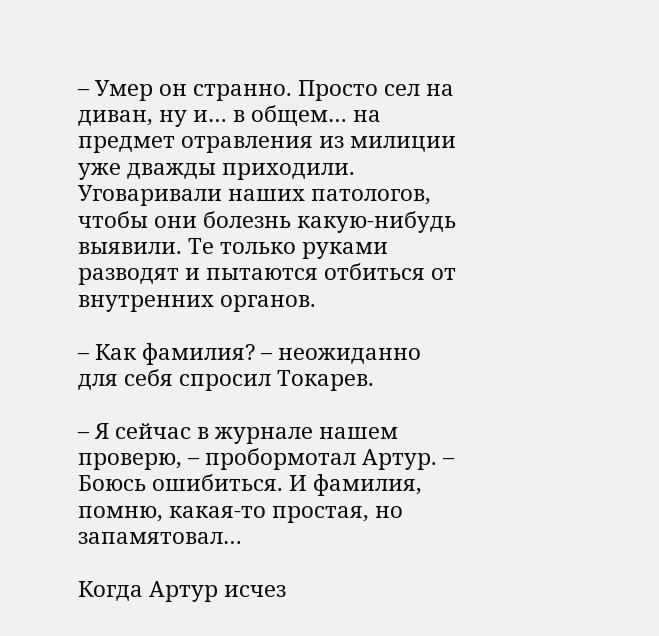– Умер он странно. Просто сел на диван, ну и… в общем… на предмет отравления из милиции уже дважды приходили. Уговаривали наших патологов, чтобы они болезнь какую-нибудь выявили. Те только руками разводят и пытаются отбиться от внутренних органов.

– Как фамилия? – неожиданно для себя спросил Токарев.

– Я сейчас в журнале нашем проверю, – пробормотал Артур. – Боюсь ошибиться. И фамилия, помню, какая-то простая, но запамятовал…

Когда Артур исчез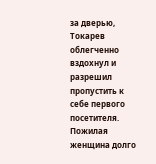за дверью, Токарев облегченно вздохнул и разрешил пропустить к себе первого посетителя. Пожилая женщина долго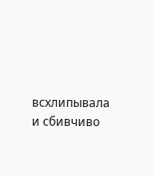всхлипывала и сбивчиво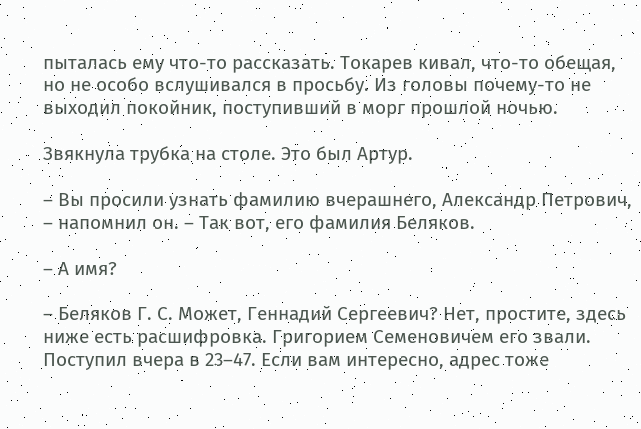пыталась ему что-то рассказать. Токарев кивал, что-то обещая, но не особо вслушивался в просьбу. Из головы почему-то не выходил покойник, поступивший в морг прошлой ночью.

Звякнула трубка на столе. Это был Артур.

– Вы просили узнать фамилию вчерашнего, Александр Петрович, – напомнил он. – Так вот, его фамилия Беляков.

– А имя?

– Беляков Г. С. Может, Геннадий Сергеевич? Нет, простите, здесь ниже есть расшифровка. Григорием Семеновичем его звали. Поступил вчера в 23–47. Если вам интересно, адрес тоже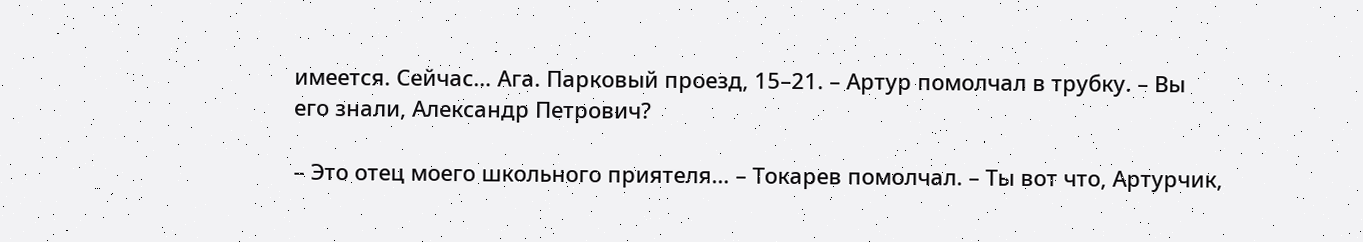имеется. Сейчас… Ага. Парковый проезд, 15–21. – Артур помолчал в трубку. – Вы его знали, Александр Петрович?

– Это отец моего школьного приятеля… – Токарев помолчал. – Ты вот что, Артурчик,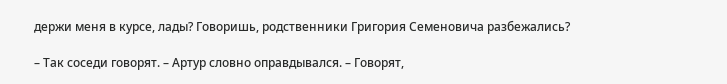держи меня в курсе, лады? Говоришь, родственники Григория Семеновича разбежались?

– Так соседи говорят. – Артур словно оправдывался. – Говорят,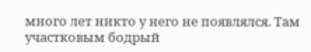много лет никто у него не появлялся. Там участковым бодрый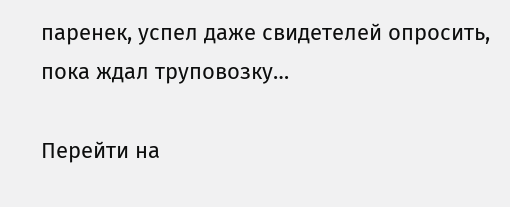паренек, успел даже свидетелей опросить, пока ждал труповозку…

Перейти на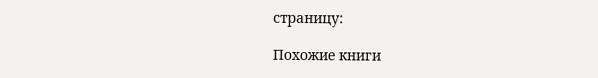страницу:

Похожие книги